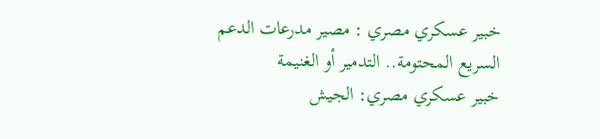خبير عسكري مصري : مصير مدرعات الدعم السريع المحتومة.. التدمير أو الغنيمة
خبير عسكري مصري: الجيش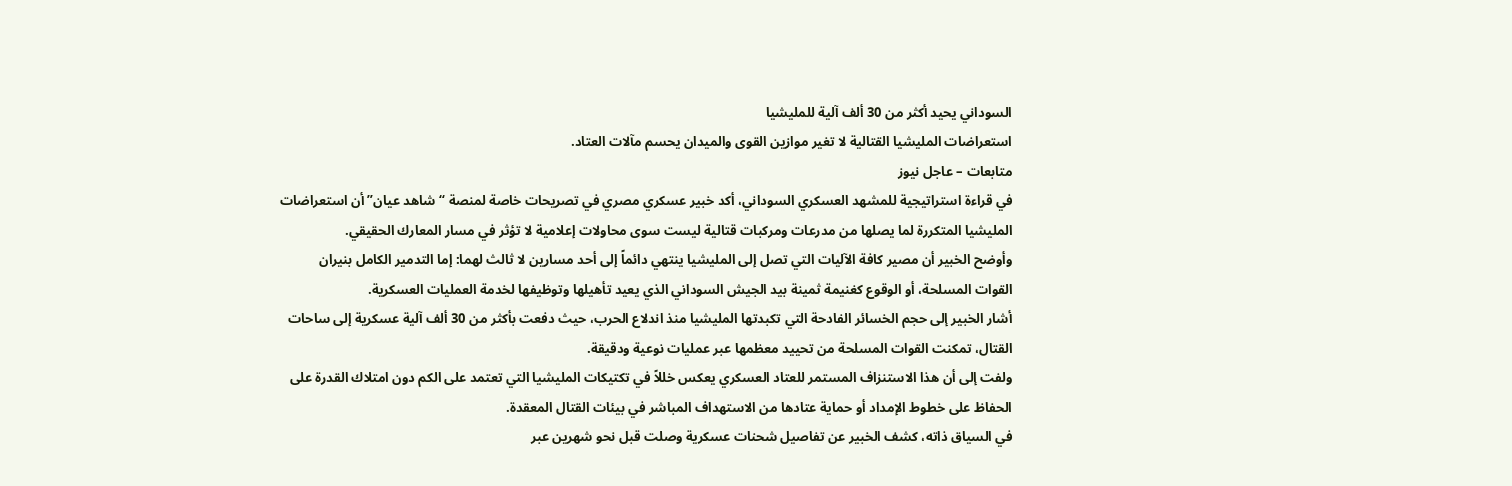السوداني يحيد أكثر من 30 ألف آلية للمليشيا
استعراضات المليشيا القتالية لا تغير موازين القوى والميدان يحسم مآلات العتاد.
متابعات – عاجل نيوز
في قراءة استراتيجية للمشهد العسكري السوداني، أكد خبير عسكري مصري في تصريحات خاصة لمنصة “شاهد عيان” أن استعراضات المليشيا المتكررة لما يصلها من مدرعات ومركبات قتالية ليست سوى محاولات إعلامية لا تؤثر في مسار المعارك الحقيقي.
وأوضح الخبير أن مصير كافة الآليات التي تصل إلى المليشيا ينتهي دائماً إلى أحد مسارين لا ثالث لهما: إما التدمير الكامل بنيران القوات المسلحة، أو الوقوع كغنيمة ثمينة بيد الجيش السوداني الذي يعيد تأهيلها وتوظيفها لخدمة العمليات العسكرية.
أشار الخبير إلى حجم الخسائر الفادحة التي تكبدتها المليشيا منذ اندلاع الحرب، حيث دفعت بأكثر من 30 ألف آلية عسكرية إلى ساحات القتال، تمكنت القوات المسلحة من تحييد معظمها عبر عمليات نوعية ودقيقة.
ولفت إلى أن هذا الاستنزاف المستمر للعتاد العسكري يعكس خللاً في تكتيكات المليشيا التي تعتمد على الكم دون امتلاك القدرة على الحفاظ على خطوط الإمداد أو حماية عتادها من الاستهداف المباشر في بيئات القتال المعقدة.
في السياق ذاته، كشف الخبير عن تفاصيل شحنات عسكرية وصلت قبل نحو شهرين عبر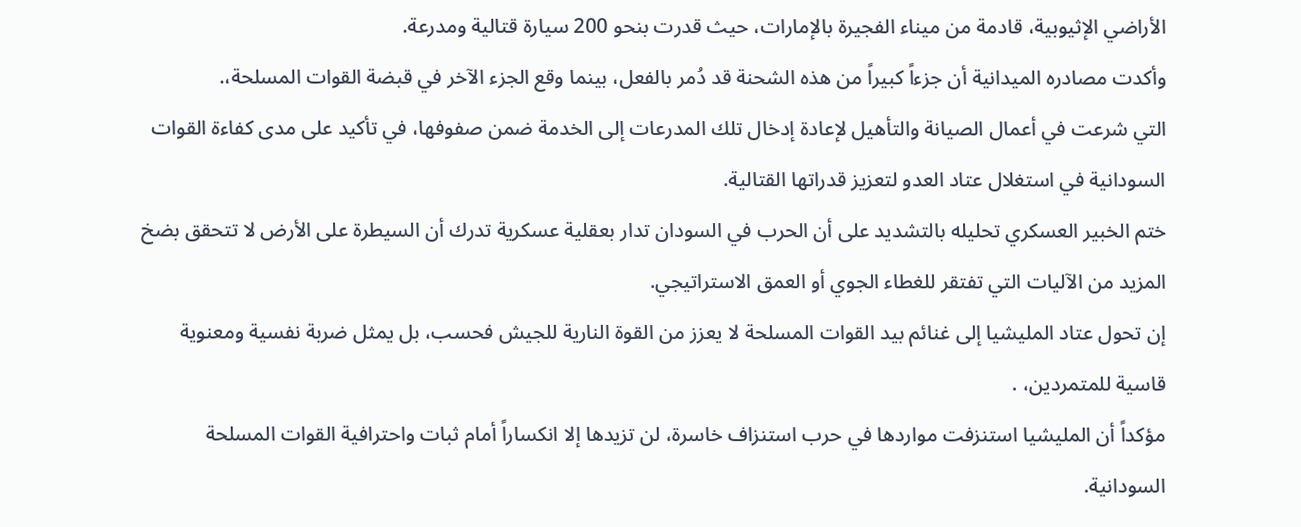الأراضي الإثيوبية، قادمة من ميناء الفجيرة بالإمارات، حيث قدرت بنحو 200 سيارة قتالية ومدرعة.
وأكدت مصادره الميدانية أن جزءاً كبيراً من هذه الشحنة قد دُمر بالفعل، بينما وقع الجزء الآخر في قبضة القوات المسلحة،.
التي شرعت في أعمال الصيانة والتأهيل لإعادة إدخال تلك المدرعات إلى الخدمة ضمن صفوفها، في تأكيد على مدى كفاءة القوات السودانية في استغلال عتاد العدو لتعزيز قدراتها القتالية.
ختم الخبير العسكري تحليله بالتشديد على أن الحرب في السودان تدار بعقلية عسكرية تدرك أن السيطرة على الأرض لا تتحقق بضخ المزيد من الآليات التي تفتقر للغطاء الجوي أو العمق الاستراتيجي.
إن تحول عتاد المليشيا إلى غنائم بيد القوات المسلحة لا يعزز من القوة النارية للجيش فحسب، بل يمثل ضربة نفسية ومعنوية قاسية للمتمردين، .
مؤكداً أن المليشيا استنزفت مواردها في حرب استنزاف خاسرة، لن تزيدها إلا انكساراً أمام ثبات واحترافية القوات المسلحة السودانية.